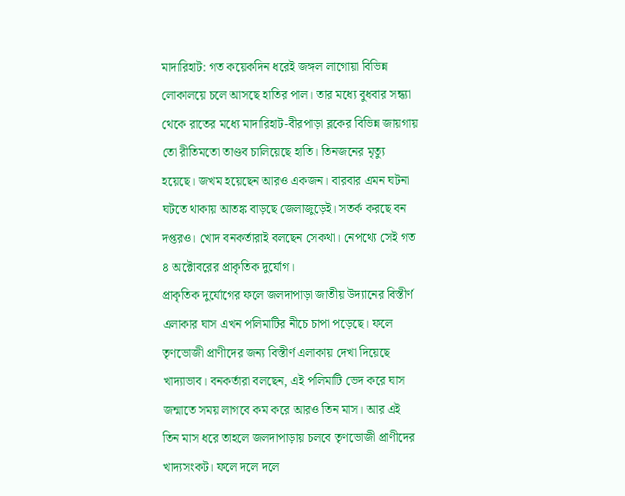মাদারিহাট: গত কয়েকদিন ধরেই জঙ্গল লাগোয়া বিভিন্ন লোকালয়ে চলে আসছে হাতির পাল। তার মধ্যে বুধবার সন্ধ্যা থেকে রাতের মধ্যে মাদারিহাট-বীরপাড়া ব্লকের বিভিন্ন জায়গায় তো রীতিমতো তাণ্ডব চালিয়েছে হাতি। তিনজনের মৃত্যু হয়েছে। জখম হয়েছেন আরও একজন। বারবার এমন ঘটনা ঘটতে থাকায় আতঙ্ক বাড়ছে জেলাজুড়েই। সতর্ক করছে বন দপ্তরও। খোদ বনকর্তারাই বলছেন সেকথা। নেপথ্যে সেই গত ৪ অক্টোবরের প্রাকৃতিক দুর্যোগ।
প্রাকৃতিক দুর্যোগের ফলে জলদাপাড়া জাতীয় উদ্যানের বিস্তীর্ণ এলাকার ঘাস এখন পলিমাটির নীচে চাপা পড়েছে। ফলে তৃণভোজী প্রাণীদের জন্য বিস্তীর্ণ এলাকায় দেখা দিয়েছে খাদ্যাভাব। বনকর্তারা বলছেন, এই পলিমাটি ভেদ করে ঘাস জন্মাতে সময় লাগবে কম করে আরও তিন মাস। আর এই তিন মাস ধরে তাহলে জলদাপাড়ায় চলবে তৃণভোজী প্রাণীদের খাদ্যসংকট। ফলে দলে দলে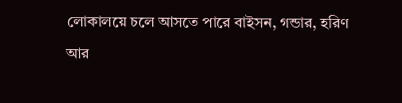লোকালয়ে চলে আসতে পারে বাইসন, গন্ডার, হরিণ আর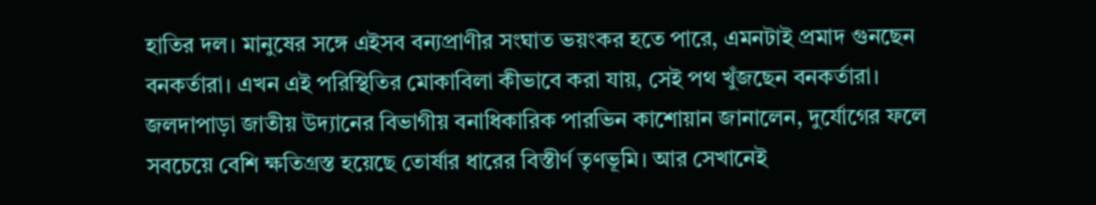হাতির দল। মানুষের সঙ্গে এইসব বন্যপ্রাণীর সংঘাত ভয়ংকর হতে পারে, এমনটাই প্রমাদ গুনছেন বনকর্তারা। এখন এই পরিস্থিতির মোকাবিলা কীভাবে করা যায়, সেই পথ খুঁজছেন বনকর্তারা।
জলদাপাড়া জাতীয় উদ্যানের বিভাগীয় বনাধিকারিক পারভিন কাশোয়ান জানালেন, দুর্যোগের ফলে সবচেয়ে বেশি ক্ষতিগ্রস্ত হয়েছে তোর্ষার ধারের বিস্তীর্ণ তৃণভূমি। আর সেখানেই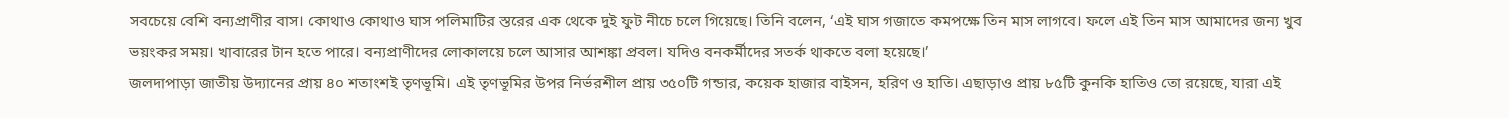সবচেয়ে বেশি বন্যপ্রাণীর বাস। কোথাও কোথাও ঘাস পলিমাটির স্তরের এক থেকে দুই ফুট নীচে চলে গিয়েছে। তিনি বলেন, ‘এই ঘাস গজাতে কমপক্ষে তিন মাস লাগবে। ফলে এই তিন মাস আমাদের জন্য খুব ভয়ংকর সময়। খাবারের টান হতে পারে। বন্যপ্রাণীদের লোকালয়ে চলে আসার আশঙ্কা প্রবল। যদিও বনকর্মীদের সতর্ক থাকতে বলা হয়েছে।’
জলদাপাড়া জাতীয় উদ্যানের প্রায় ৪০ শতাংশই তৃণভূমি। এই তৃণভূমির উপর নির্ভরশীল প্রায় ৩৫০টি গন্ডার, কয়েক হাজার বাইসন, হরিণ ও হাতি। এছাড়াও প্রায় ৮৫টি কুনকি হাতিও তো রয়েছে, যারা এই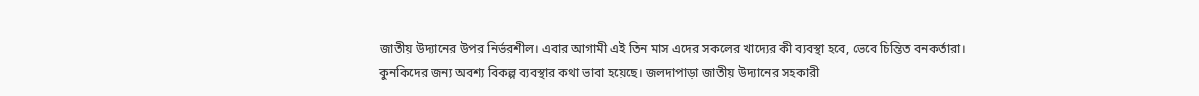জাতীয় উদ্যানের উপর নির্ভরশীল। এবার আগামী এই তিন মাস এদের সকলের খাদ্যের কী ব্যবস্থা হবে, ভেবে চিন্তিত বনকর্তারা।
কুনকিদের জন্য অবশ্য বিকল্প ব্যবস্থার কথা ভাবা হয়েছে। জলদাপাড়া জাতীয় উদ্যানের সহকারী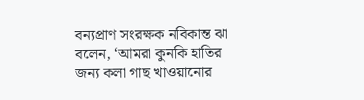বন্যপ্রাণ সংরক্ষক নবিকান্ত ঝা বলেন, ‘আমরা কুনকি হাতির জন্য কলা গাছ খাওয়ানোর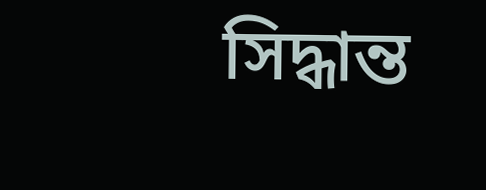সিদ্ধান্ত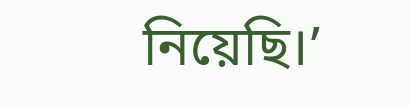নিয়েছি।’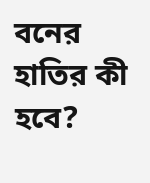বনের হাতির কী হবে?